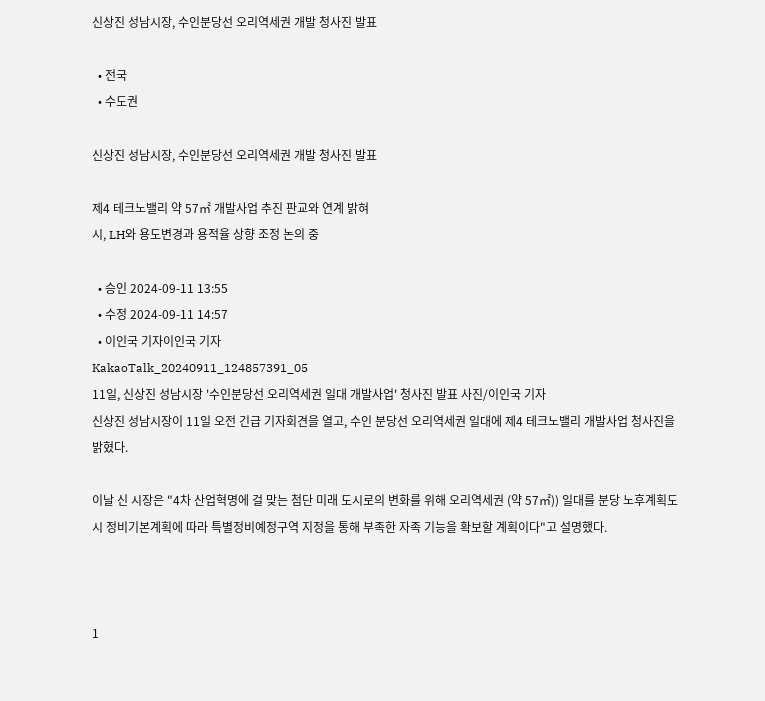신상진 성남시장, 수인분당선 오리역세권 개발 청사진 발표

  • 전국
  • 수도권

신상진 성남시장, 수인분당선 오리역세권 개발 청사진 발표

제4 테크노밸리 약 57㎡ 개발사업 추진 판교와 연계 밝혀
시, LH와 용도변경과 용적율 상향 조정 논의 중

  • 승인 2024-09-11 13:55
  • 수정 2024-09-11 14:57
  • 이인국 기자이인국 기자
KakaoTalk_20240911_124857391_05
11일, 신상진 성남시장 '수인분당선 오리역세권 일대 개발사업' 청사진 발표 사진/이인국 기자
신상진 성남시장이 11일 오전 긴급 기자회견을 열고, 수인 분당선 오리역세권 일대에 제4 테크노밸리 개발사업 청사진을 밝혔다.

이날 신 시장은 "4차 산업혁명에 걸 맞는 첨단 미래 도시로의 변화를 위해 오리역세권 (약 57㎡)) 일대를 분당 노후계획도시 정비기본계획에 따라 특별정비예정구역 지정을 통해 부족한 자족 기능을 확보할 계획이다"고 설명했다.



1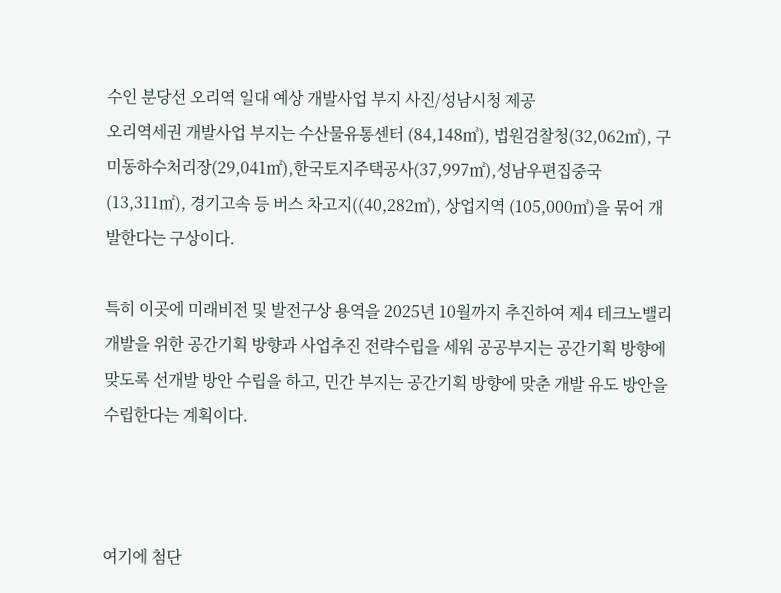수인 분당선 오리역 일대 예상 개발사업 부지 사진/성남시청 제공
오리역세권 개발사업 부지는 수산물유통센터 (84,148㎥), 법원검찰청(32,062㎡), 구미동하수처리장(29,041㎡),한국토지주택공사(37,997㎡),성남우편집중국(13,311㎡), 경기고속 등 버스 차고지((40,282㎥), 상업지역 (105,000㎥)을 묶어 개발한다는 구상이다.

특히 이곳에 미래비전 및 발전구상 용역을 2025년 10월까지 추진하여 제4 테크노밸리 개발을 위한 공간기획 방향과 사업추진 전략수립을 세워 공공부지는 공간기획 방향에 맞도록 선개발 방안 수립을 하고, 민간 부지는 공간기획 방향에 맞춘 개발 유도 방안을 수립한다는 계획이다.



여기에 첨단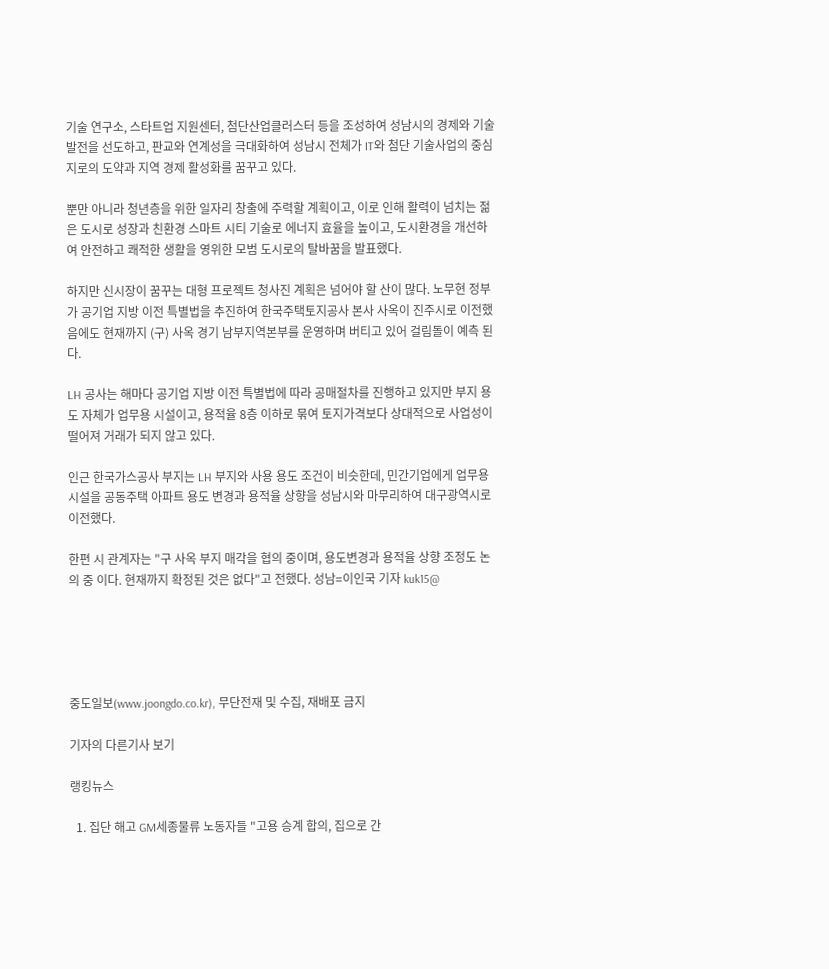기술 연구소, 스타트업 지원센터, 첨단산업클러스터 등을 조성하여 성남시의 경제와 기술 발전을 선도하고, 판교와 연계성을 극대화하여 성남시 전체가 IT와 첨단 기술사업의 중심지로의 도약과 지역 경제 활성화를 꿈꾸고 있다.

뿐만 아니라 청년층을 위한 일자리 창출에 주력할 계획이고, 이로 인해 활력이 넘치는 젊은 도시로 성장과 친환경 스마트 시티 기술로 에너지 효율을 높이고, 도시환경을 개선하여 안전하고 쾌적한 생활을 영위한 모범 도시로의 탈바꿈을 발표했다.

하지만 신시장이 꿈꾸는 대형 프로젝트 청사진 계획은 넘어야 할 산이 많다. 노무현 정부가 공기업 지방 이전 특별법을 추진하여 한국주택토지공사 본사 사옥이 진주시로 이전했음에도 현재까지 (구) 사옥 경기 남부지역본부를 운영하며 버티고 있어 걸림돌이 예측 된다.

LH 공사는 해마다 공기업 지방 이전 특별법에 따라 공매절차를 진행하고 있지만 부지 용도 자체가 업무용 시설이고, 용적율 8층 이하로 묶여 토지가격보다 상대적으로 사업성이 떨어져 거래가 되지 않고 있다.

인근 한국가스공사 부지는 LH 부지와 사용 용도 조건이 비슷한데, 민간기업에게 업무용 시설을 공동주택 아파트 용도 변경과 용적율 상향을 성남시와 마무리하여 대구광역시로 이전했다.

한편 시 관계자는 "구 사옥 부지 매각을 협의 중이며, 용도변경과 용적율 상향 조정도 논의 중 이다. 현재까지 확정된 것은 없다"고 전했다. 성남=이인국 기자 kuk15@





중도일보(www.joongdo.co.kr), 무단전재 및 수집, 재배포 금지

기자의 다른기사 보기

랭킹뉴스

  1. 집단 해고 GM세종물류 노동자들 "고용 승계 합의, 집으로 간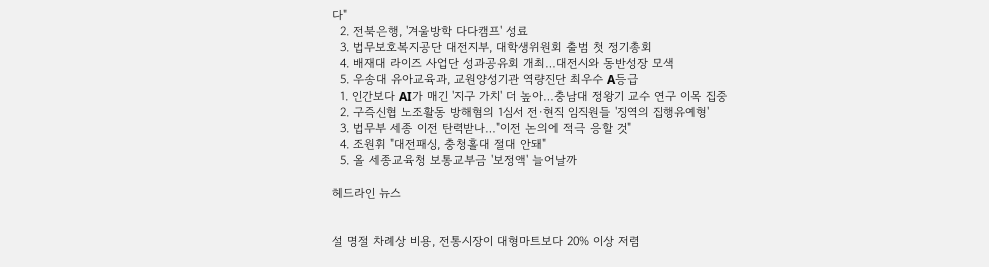다"
  2. 전북은행, '겨울방학 다다캠프' 성료
  3. 법무보호복지공단 대전지부, 대학생위원회 출범 첫 정기총회
  4. 배재대 라이즈 사업단 성과공유회 개최…대전시와 동반성장 모색
  5. 우송대 유아교육과, 교원양성기관 역량진단 최우수 A등급
  1. 인간보다 AI가 매긴 '지구 가치' 더 높아…충남대 정왕기 교수 연구 이목 집중
  2. 구즉신협 노조활동 방해혐의 1심서 전·현직 임직원들 '징역의 집행유예형'
  3. 법무부 세종 이전 탄력받나…"이전 논의에 적극 응할 것"
  4. 조원휘 "대전패싱, 충청홀대 절대 안돼"
  5. 올 세종교육청 보통교부금 '보정액' 늘어날까

헤드라인 뉴스


설 명절 차례상 비용, 전통시장이 대형마트보다 20% 이상 저렴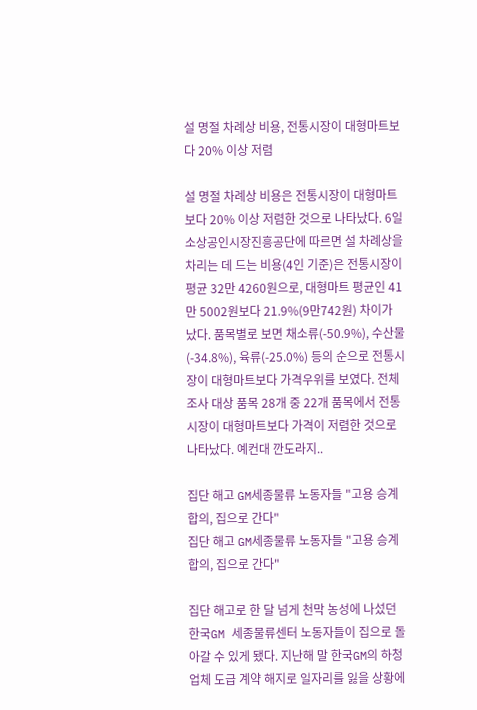설 명절 차례상 비용, 전통시장이 대형마트보다 20% 이상 저렴

설 명절 차례상 비용은 전통시장이 대형마트보다 20% 이상 저렴한 것으로 나타났다. 6일 소상공인시장진흥공단에 따르면 설 차례상을 차리는 데 드는 비용(4인 기준)은 전통시장이 평균 32만 4260원으로, 대형마트 평균인 41만 5002원보다 21.9%(9만742원) 차이가 났다. 품목별로 보면 채소류(-50.9%), 수산물(-34.8%), 육류(-25.0%) 등의 순으로 전통시장이 대형마트보다 가격우위를 보였다. 전체 조사 대상 품목 28개 중 22개 품목에서 전통시장이 대형마트보다 가격이 저렴한 것으로 나타났다. 예컨대 깐도라지..

집단 해고 GM세종물류 노동자들 "고용 승계 합의, 집으로 간다"
집단 해고 GM세종물류 노동자들 "고용 승계 합의, 집으로 간다"

집단 해고로 한 달 넘게 천막 농성에 나섰던 한국GM 세종물류센터 노동자들이 집으로 돌아갈 수 있게 됐다. 지난해 말 한국GM의 하청업체 도급 계약 해지로 일자리를 잃을 상황에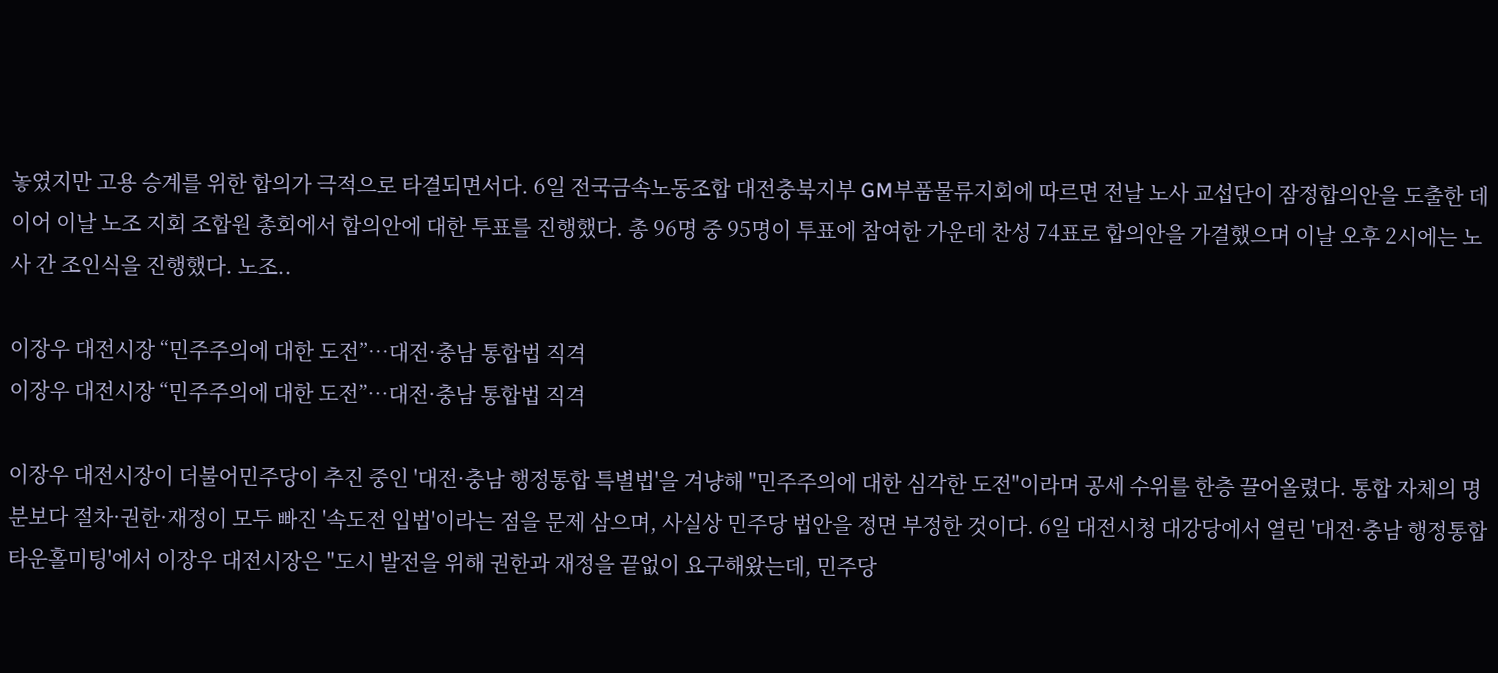놓였지만 고용 승계를 위한 합의가 극적으로 타결되면서다. 6일 전국금속노동조합 대전충북지부 GM부품물류지회에 따르면 전날 노사 교섭단이 잠정합의안을 도출한 데 이어 이날 노조 지회 조합원 총회에서 합의안에 대한 투표를 진행했다. 총 96명 중 95명이 투표에 참여한 가운데 찬성 74표로 합의안을 가결했으며 이날 오후 2시에는 노사 간 조인식을 진행했다. 노조..

이장우 대전시장 “민주주의에 대한 도전”…대전·충남 통합법 직격
이장우 대전시장 “민주주의에 대한 도전”…대전·충남 통합법 직격

이장우 대전시장이 더불어민주당이 추진 중인 '대전·충남 행정통합 특별법'을 겨냥해 "민주주의에 대한 심각한 도전"이라며 공세 수위를 한층 끌어올렸다. 통합 자체의 명분보다 절차·권한·재정이 모두 빠진 '속도전 입법'이라는 점을 문제 삼으며, 사실상 민주당 법안을 정면 부정한 것이다. 6일 대전시청 대강당에서 열린 '대전·충남 행정통합 타운홀미팅'에서 이장우 대전시장은 "도시 발전을 위해 권한과 재정을 끝없이 요구해왔는데, 민주당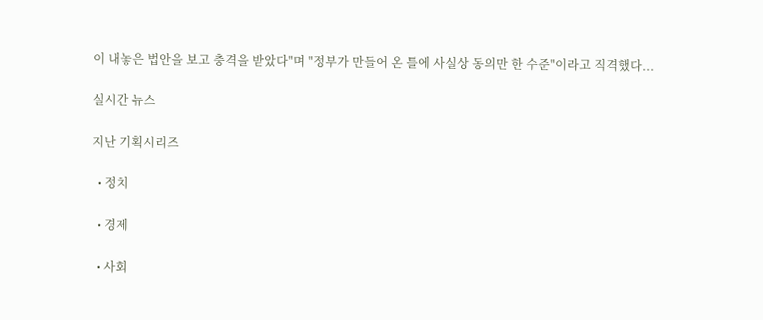이 내놓은 법안을 보고 충격을 받았다"며 "정부가 만들어 온 틀에 사실상 동의만 한 수준"이라고 직격했다...

실시간 뉴스

지난 기획시리즈

  • 정치

  • 경제

  • 사회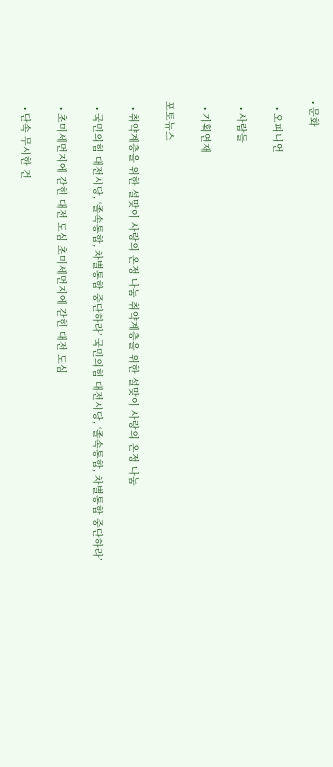• 문화

  • 오피니언

  • 사람들

  • 기획연재

포토뉴스

  • 취약계층을 위한 설맞이 사랑의 온정 나눔 취약계층을 위한 설맞이 사랑의 온정 나눔

  • 국민의힘 대전시당, ‘졸속통합, 차별통합 중단하라’ 국민의힘 대전시당, ‘졸속통합, 차별통합 중단하라’

  • 초미세먼지에 갇힌 대전 도심 초미세먼지에 갇힌 대전 도심

  • 단속 무시한 건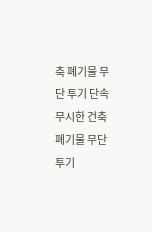축 폐기물 무단 투기 단속 무시한 건축 폐기물 무단 투기